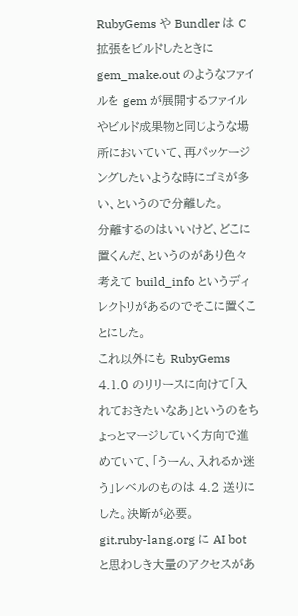RubyGems や Bundler は C 拡張をビルドしたときに gem_make.out のようなファイルを gem が展開するファイルやビルド成果物と同じような場所においていて、再パッケージングしたいような時にゴミが多い、というので分離した。
分離するのはいいけど、どこに置くんだ、というのがあり色々考えて build_info というディレクトリがあるのでそこに置くことにした。
これ以外にも RubyGems 4.1.0 のリリースに向けて「入れておきたいなあ」というのをちょっとマージしていく方向で進めていて、「うーん、入れるか迷う」レベルのものは 4.2 送りにした。決断が必要。
git.ruby-lang.org に AI bot と思わしき大量のアクセスがあ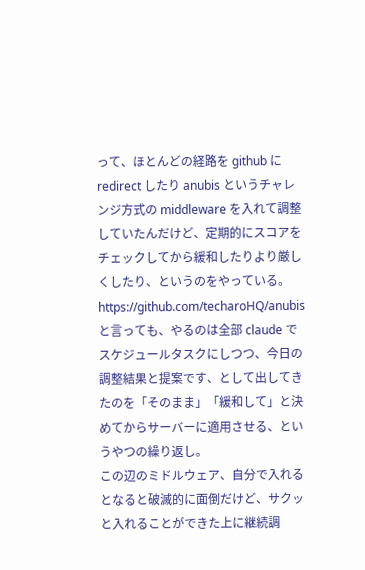って、ほとんどの経路を github に redirect したり anubis というチャレンジ方式の middleware を入れて調整していたんだけど、定期的にスコアをチェックしてから緩和したりより厳しくしたり、というのをやっている。
https://github.com/techaroHQ/anubis
と言っても、やるのは全部 claude でスケジュールタスクにしつつ、今日の調整結果と提案です、として出してきたのを「そのまま」「緩和して」と決めてからサーバーに適用させる、というやつの繰り返し。
この辺のミドルウェア、自分で入れるとなると破滅的に面倒だけど、サクッと入れることができた上に継続調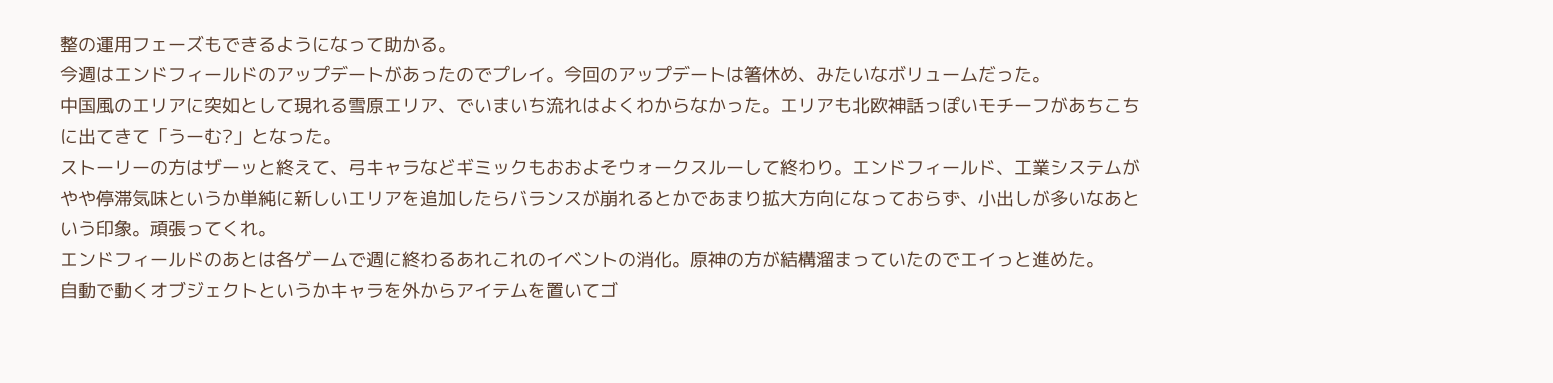整の運用フェーズもできるようになって助かる。
今週はエンドフィールドのアップデートがあったのでプレイ。今回のアップデートは箸休め、みたいなボリュームだった。
中国風のエリアに突如として現れる雪原エリア、でいまいち流れはよくわからなかった。エリアも北欧神話っぽいモチーフがあちこちに出てきて「うーむ?」となった。
ストーリーの方はザーッと終えて、弓キャラなどギミックもおおよそウォークスルーして終わり。エンドフィールド、工業システムがやや停滞気味というか単純に新しいエリアを追加したらバランスが崩れるとかであまり拡大方向になっておらず、小出しが多いなあという印象。頑張ってくれ。
エンドフィールドのあとは各ゲームで週に終わるあれこれのイベントの消化。原神の方が結構溜まっていたのでエイっと進めた。
自動で動くオブジェクトというかキャラを外からアイテムを置いてゴ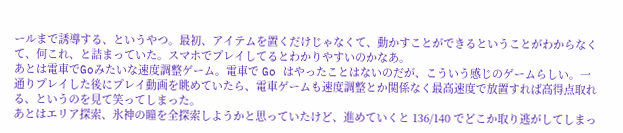ールまで誘導する、というやつ。最初、アイテムを置くだけじゃなくて、動かすことができるということがわからなくて、何これ、と詰まっていた。スマホでプレイしてるとわかりやすいのかなあ。
あとは電車でGoみたいな速度調整ゲーム。電車で Go はやったことはないのだが、こういう感じのゲームらしい。一通りプレイした後にプレイ動画を眺めていたら、電車ゲームも速度調整とか関係なく最高速度で放置すれば高得点取れる、というのを見て笑ってしまった。
あとはエリア探索、氷神の瞳を全探索しようかと思っていたけど、進めていくと 136/140 でどこか取り逃がしてしまっ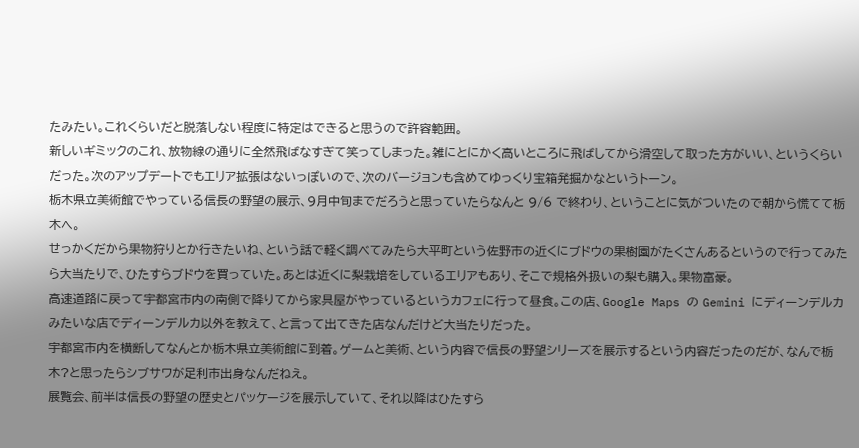たみたい。これくらいだと脱落しない程度に特定はできると思うので許容範囲。
新しいギミックのこれ、放物線の通りに全然飛ばなすぎて笑ってしまった。雑にとにかく高いところに飛ばしてから滑空して取った方がいい、というくらいだった。次のアップデートでもエリア拡張はないっぽいので、次のバージョンも含めてゆっくり宝箱発掘かなというトーン。
栃木県立美術館でやっている信長の野望の展示、9月中旬までだろうと思っていたらなんと 9/6 で終わり、ということに気がついたので朝から慌てて栃木へ。
せっかくだから果物狩りとか行きたいね、という話で軽く調べてみたら大平町という佐野市の近くにブドウの果樹園がたくさんあるというので行ってみたら大当たりで、ひたすらブドウを買っていた。あとは近くに梨栽培をしているエリアもあり、そこで規格外扱いの梨も購入。果物富豪。
高速道路に戻って宇都宮市内の南側で降りてから家具屋がやっているというカフェに行って昼食。この店、Google Maps の Gemini にディーンデルカみたいな店でディーンデルカ以外を教えて、と言って出てきた店なんだけど大当たりだった。
宇都宮市内を横断してなんとか栃木県立美術館に到着。ゲームと美術、という内容で信長の野望シリーズを展示するという内容だったのだが、なんで栃木?と思ったらシブサワが足利市出身なんだねえ。
展覧会、前半は信長の野望の歴史とパッケージを展示していて、それ以降はひたすら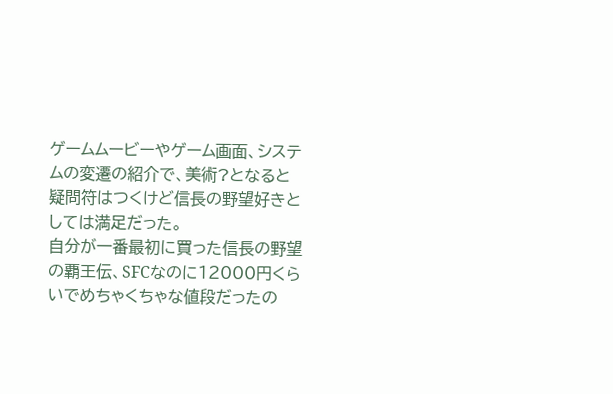ゲームムービーやゲーム画面、システムの変遷の紹介で、美術?となると疑問符はつくけど信長の野望好きとしては満足だった。
自分が一番最初に買った信長の野望の覇王伝、SFCなのに12000円くらいでめちゃくちゃな値段だったの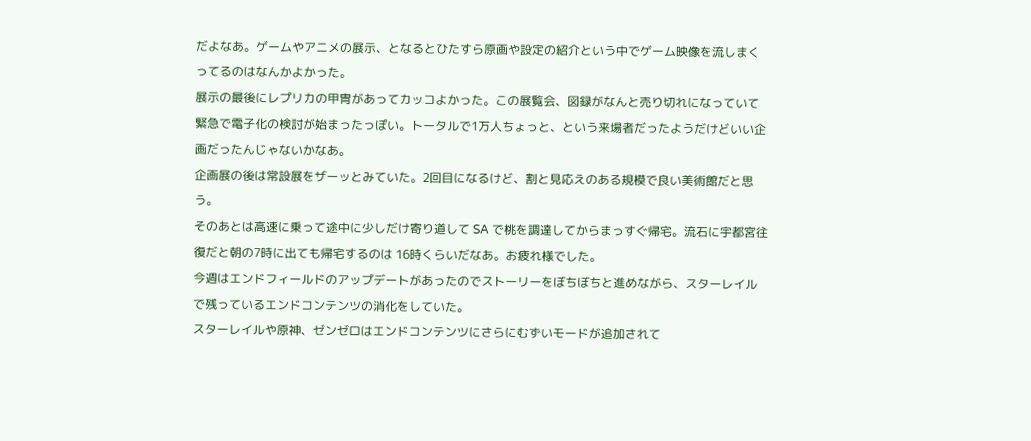だよなあ。ゲームやアニメの展示、となるとひたすら原画や設定の紹介という中でゲーム映像を流しまくってるのはなんかよかった。
展示の最後にレプリカの甲冑があってカッコよかった。この展覧会、図録がなんと売り切れになっていて緊急で電子化の検討が始まったっぽい。トータルで1万人ちょっと、という来場者だったようだけどいい企画だったんじゃないかなあ。
企画展の後は常設展をザーッとみていた。2回目になるけど、割と見応えのある規模で良い美術館だと思う。
そのあとは高速に乗って途中に少しだけ寄り道して SA で桃を調達してからまっすぐ帰宅。流石に宇都宮往復だと朝の7時に出ても帰宅するのは 16時くらいだなあ。お疲れ様でした。
今週はエンドフィールドのアップデートがあったのでストーリーをぼちぼちと進めながら、スターレイルで残っているエンドコンテンツの消化をしていた。
スターレイルや原神、ゼンゼロはエンドコンテンツにさらにむずいモードが追加されて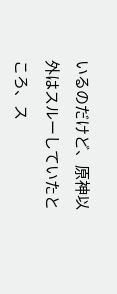いるのだけど、原神以外はスルーしていたところ、ス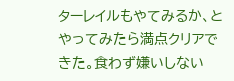ターレイルもやてみるか、とやってみたら満点クリアできた。食わず嫌いしない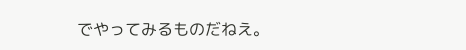でやってみるものだねえ。